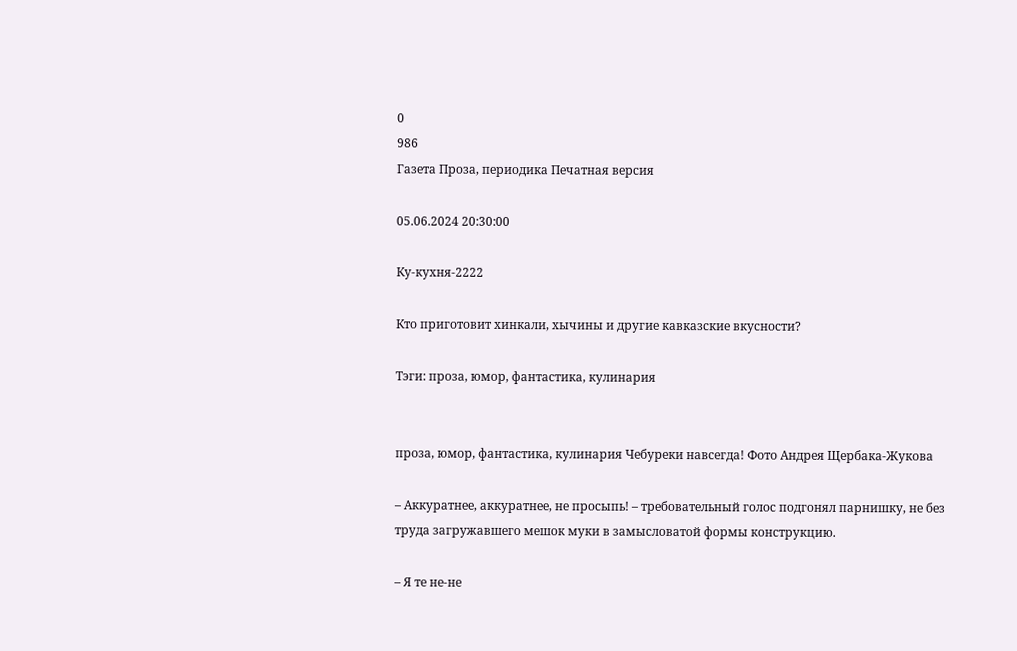0
986
Газета Проза, периодика Печатная версия

05.06.2024 20:30:00

Ку-кухня-2222

Кто приготовит хинкали, хычины и другие кавказские вкусности?

Тэги: проза, юмор, фантастика, кулинария


проза, юмор, фантастика, кулинария Чебуреки навсегда! Фото Андрея Щербака-Жукова

– Аккуратнее, аккуратнее, не просыпь! – требовательный голос подгонял парнишку, не без труда загружавшего мешок муки в замысловатой формы конструкцию.

– Я те не-не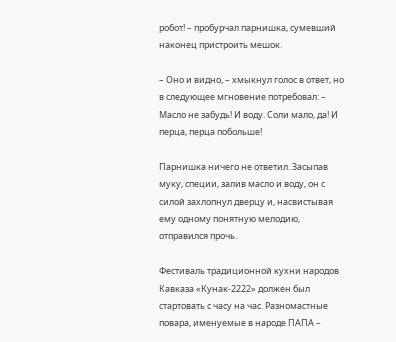робот! – пробурчал парнишка, сумевший наконец пристроить мешок.

– Оно и видно, – хмыкнул голос в ответ, но в следующее мгновение потребовал: – Масло не забудь! И воду. Соли мало, да! И перца, перца побольше!

Парнишка ничего не ответил. Засыпав муку, специи, залив масло и воду, он с силой захлопнул дверцу и, насвистывая ему одному понятную мелодию, отправился прочь.

Фестиваль традиционной кухни народов Кавказа «Кунак-2222» должен был стартовать с часу на час. Разномастные повара, именуемые в народе ПАПА –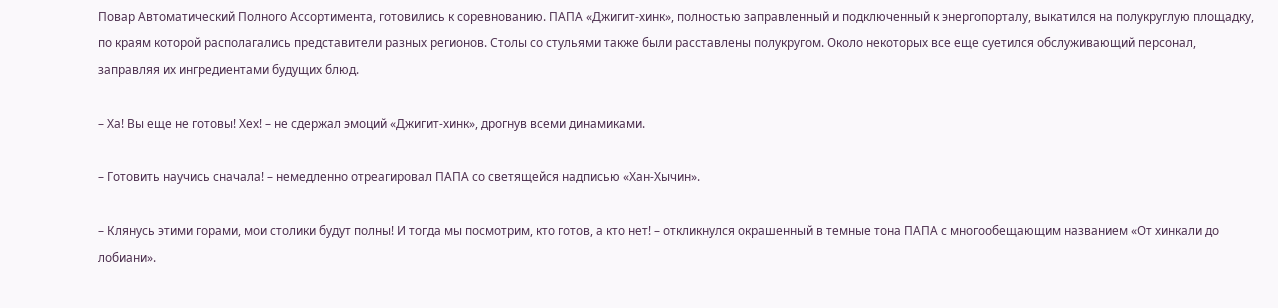Повар Автоматический Полного Ассортимента, готовились к соревнованию. ПАПА «Джигит-хинк», полностью заправленный и подключенный к энергопорталу, выкатился на полукруглую площадку, по краям которой располагались представители разных регионов. Столы со стульями также были расставлены полукругом. Около некоторых все еще суетился обслуживающий персонал, заправляя их ингредиентами будущих блюд.

– Ха! Вы еще не готовы! Хех! – не сдержал эмоций «Джигит-хинк», дрогнув всеми динамиками.

– Готовить научись сначала! – немедленно отреагировал ПАПА со светящейся надписью «Хан-Хычин».

– Клянусь этими горами, мои столики будут полны! И тогда мы посмотрим, кто готов, а кто нет! – откликнулся окрашенный в темные тона ПАПА с многообещающим названием «От хинкали до лобиани».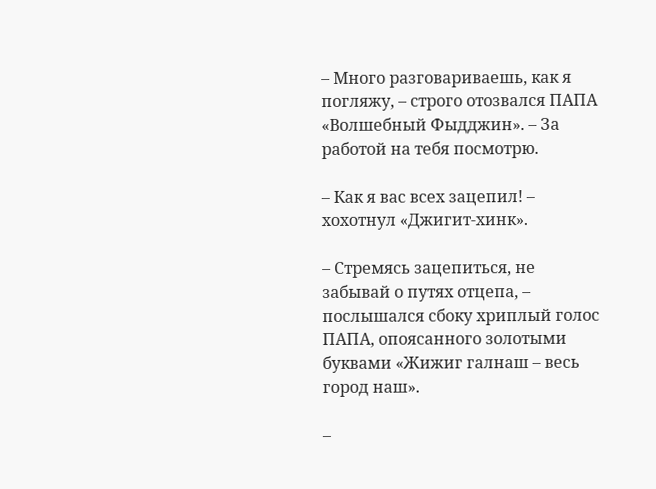– Много разговариваешь, как я погляжу, – строго отозвался ПАПА «Волшебный Фыдджин». – За работой на тебя посмотрю.

– Как я вас всех зацепил! – хохотнул «Джигит-хинк».

– Стремясь зацепиться, не забывай о путях отцепа, – послышался сбоку хриплый голос ПАПА, опоясанного золотыми буквами «Жижиг галнаш – весь город наш».

–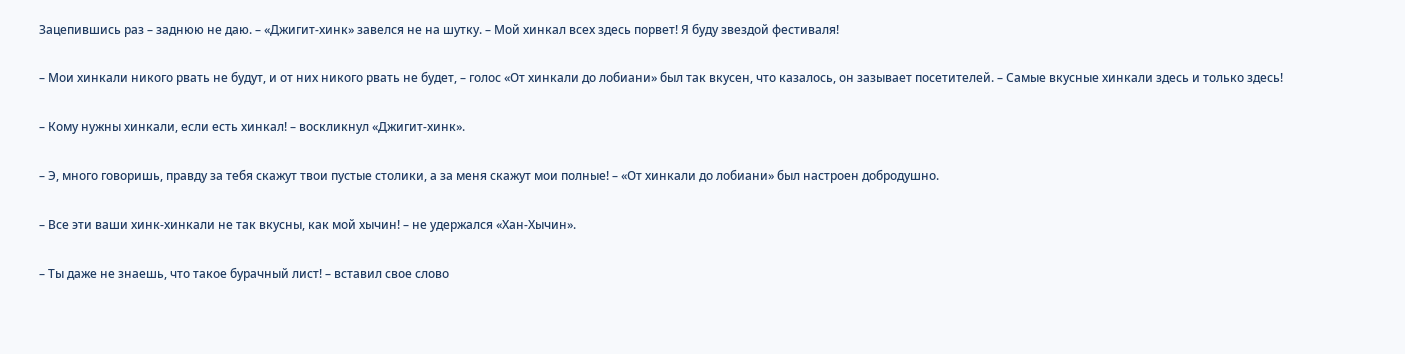Зацепившись раз – заднюю не даю. – «Джигит-хинк» завелся не на шутку. – Мой хинкал всех здесь порвет! Я буду звездой фестиваля!

– Мои хинкали никого рвать не будут, и от них никого рвать не будет, – голос «От хинкали до лобиани» был так вкусен, что казалось, он зазывает посетителей. – Самые вкусные хинкали здесь и только здесь!

– Кому нужны хинкали, если есть хинкал! – воскликнул «Джигит-хинк».

– Э, много говоришь, правду за тебя скажут твои пустые столики, а за меня скажут мои полные! – «От хинкали до лобиани» был настроен добродушно.

– Все эти ваши хинк-хинкали не так вкусны, как мой хычин! – не удержался «Хан-Хычин».

– Ты даже не знаешь, что такое бурачный лист! – вставил свое слово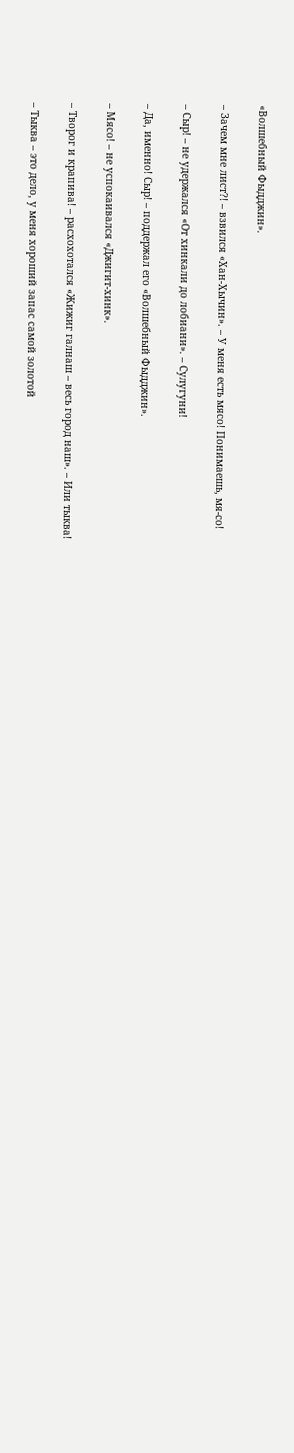«Волшебный Фыдджин».

– Зачем мне лист?! – взвился «Хан-Хычин». – У меня есть мясо! Понимаешь, мя-со!

– Сыр! – не удержался «От хинкали до лобиани». – Сулугуни!

– Да, именно! Сыр! – поддержал его «Волшебный Фыдджин».

– Мясо! – не успокаивался «Джигит-хинк».

– Творог и крапива! – расхохотался «Жижиг галнаш – весь город наш». – Или тыква!

– Тыква – это дело, у меня хороший запас самой золотой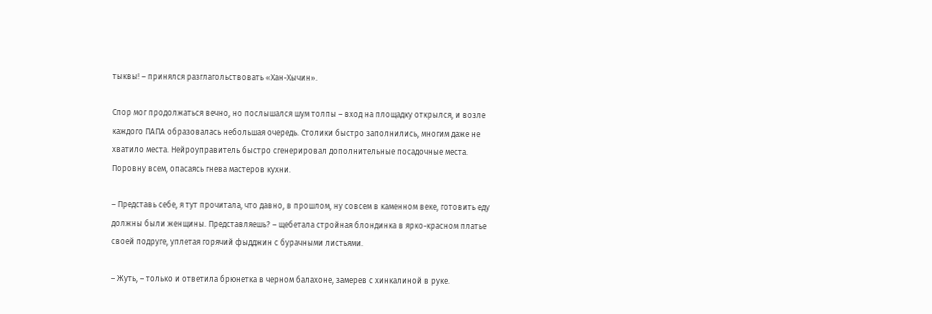тыквы! – принялся разглагольствовать «Хан-Хычин».

Спор мог продолжаться вечно, но послышался шум толпы – вход на площадку открылся, и возле каждого ПАПА образовалась небольшая очередь. Столики быстро заполнились, многим даже не хватило места. Нейроуправитель быстро сгенерировал дополнительные посадочные места. Поровну всем, опасаясь гнева мастеров кухни.

– Представь себе, я тут прочитала, что давно, в прошлом, ну совсем в каменном веке, готовить еду должны были женщины. Представляешь? – щебетала стройная блондинка в ярко-красном платье своей подруге, уплетая горячий фыдджин с бурачными листьями.

– Жуть, – только и ответила брюнетка в черном балахоне, замерев с хинкалиной в руке.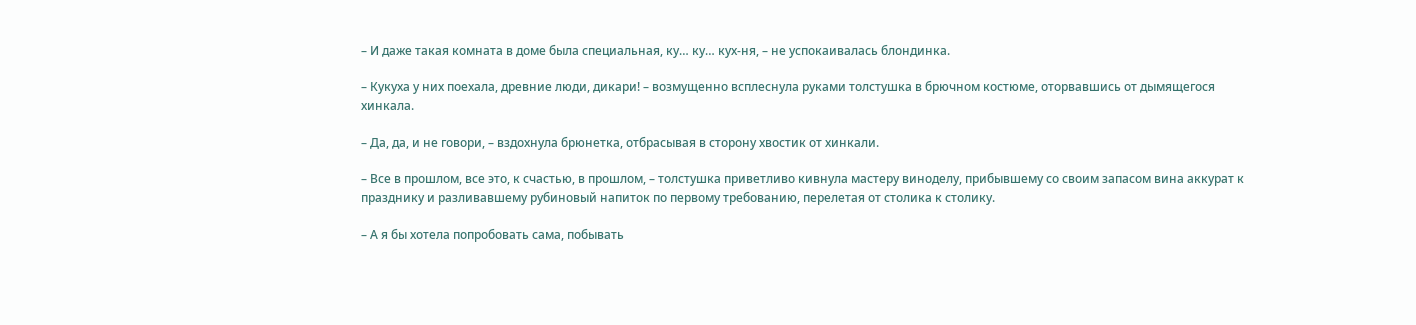– И даже такая комната в доме была специальная, ку… ку… кух-ня, – не успокаивалась блондинка.

– Кукуха у них поехала, древние люди, дикари! – возмущенно всплеснула руками толстушка в брючном костюме, оторвавшись от дымящегося хинкала.

– Да, да, и не говори, – вздохнула брюнетка, отбрасывая в сторону хвостик от хинкали.

– Все в прошлом, все это, к счастью, в прошлом, – толстушка приветливо кивнула мастеру виноделу, прибывшему со своим запасом вина аккурат к празднику и разливавшему рубиновый напиток по первому требованию, перелетая от столика к столику.

– А я бы хотела попробовать сама, побывать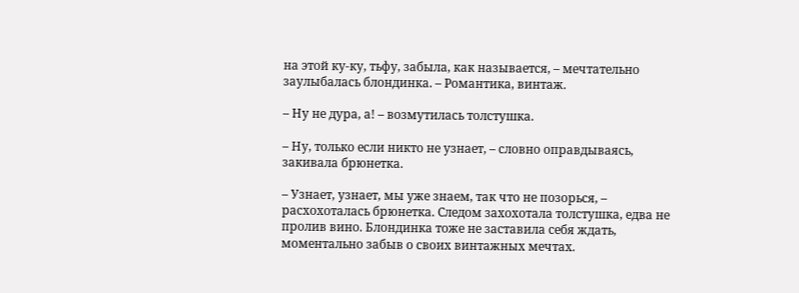на этой ку-ку, тьфу, забыла, как называется, – мечтательно заулыбалась блондинка. – Романтика, винтаж.

– Ну не дура, а! – возмутилась толстушка.

– Ну, только если никто не узнает, – словно оправдываясь, закивала брюнетка.

– Узнает, узнает, мы уже знаем, так что не позорься, – расхохоталась брюнетка. Следом захохотала толстушка, едва не пролив вино. Блондинка тоже не заставила себя ждать, моментально забыв о своих винтажных мечтах.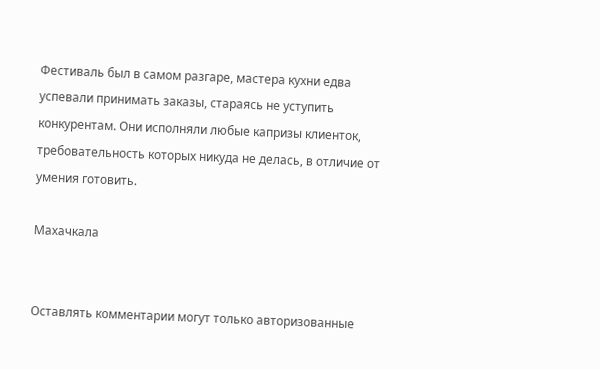Фестиваль был в самом разгаре, мастера кухни едва успевали принимать заказы, стараясь не уступить конкурентам. Они исполняли любые капризы клиенток, требовательность которых никуда не делась, в отличие от умения готовить.

Махачкала


Оставлять комментарии могут только авторизованные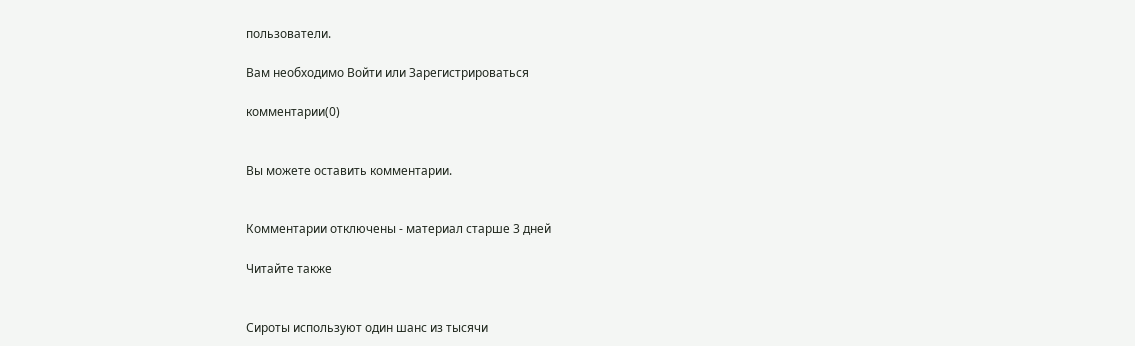пользователи.

Вам необходимо Войти или Зарегистрироваться

комментарии(0)


Вы можете оставить комментарии.


Комментарии отключены - материал старше 3 дней

Читайте также


Сироты используют один шанс из тысячи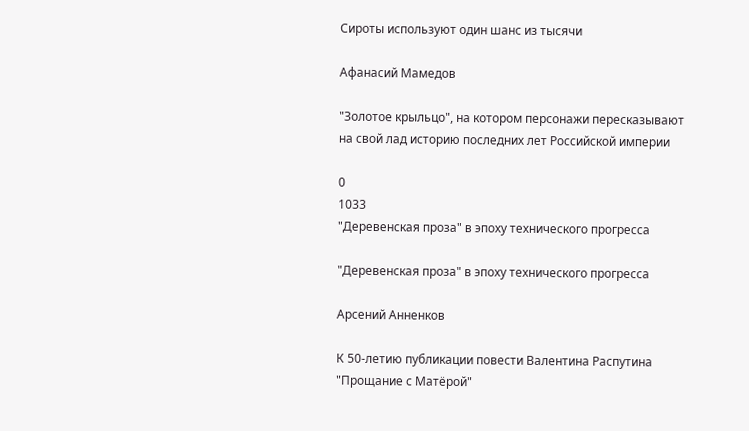Сироты используют один шанс из тысячи

Афанасий Мамедов

"Золотое крыльцо", на котором персонажи пересказывают на свой лад историю последних лет Российской империи

0
1033
"Деревенская проза" в эпоху технического прогресса

"Деревенская проза" в эпоху технического прогресса

Арсений Анненков

К 50-летию публикации повести Валентина Распутина "Прощание с Матёрой"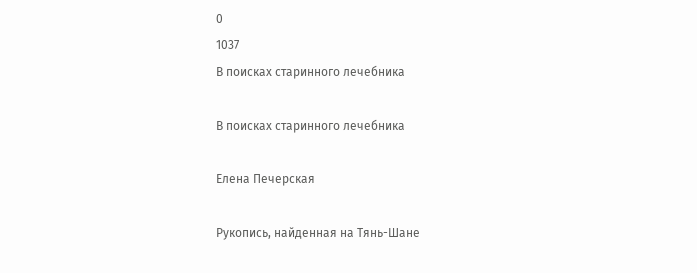0
1037
В поисках старинного лечебника

В поисках старинного лечебника

Елена Печерская

Рукопись, найденная на Тянь-Шане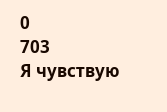0
703
Я чувствую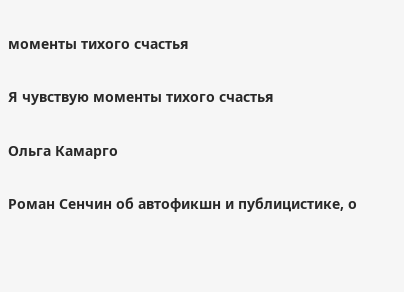моменты тихого счастья

Я чувствую моменты тихого счастья

Ольга Камарго

Роман Сенчин об автофикшн и публицистике, о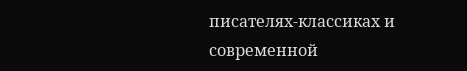писателях-классиках и современной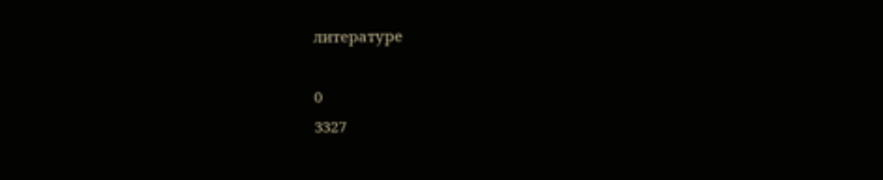литературе

0
3327